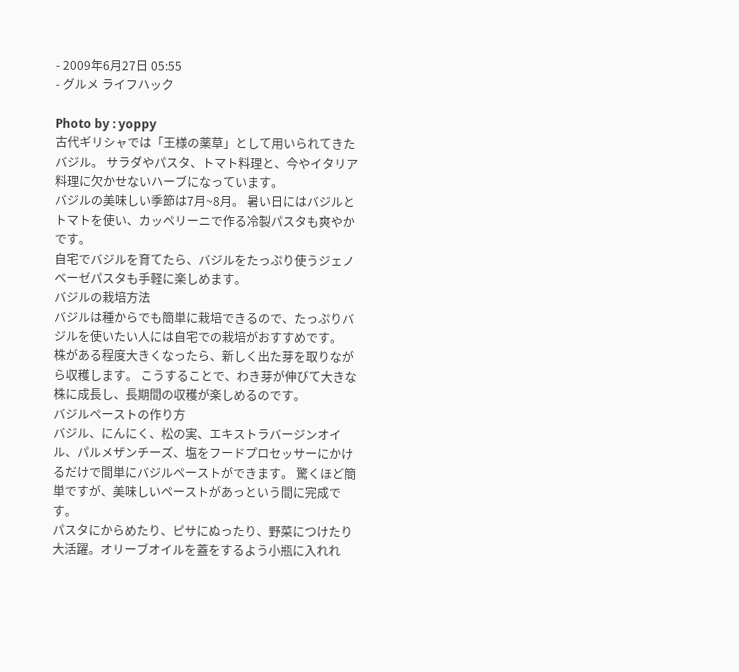- 2009年6月27日 05:55
- グルメ ライフハック

Photo by : yoppy
古代ギリシャでは「王様の薬草」として用いられてきたバジル。 サラダやパスタ、トマト料理と、今やイタリア料理に欠かせないハーブになっています。
バジルの美味しい季節は7月~8月。 暑い日にはバジルとトマトを使い、カッペリーニで作る冷製パスタも爽やかです。
自宅でバジルを育てたら、バジルをたっぷり使うジェノベーゼパスタも手軽に楽しめます。
バジルの栽培方法
バジルは種からでも簡単に栽培できるので、たっぷりバジルを使いたい人には自宅での栽培がおすすめです。
株がある程度大きくなったら、新しく出た芽を取りながら収穫します。 こうすることで、わき芽が伸びて大きな株に成長し、長期間の収穫が楽しめるのです。
バジルペーストの作り方
バジル、にんにく、松の実、エキストラバージンオイル、パルメザンチーズ、塩をフードプロセッサーにかけるだけで間単にバジルペーストができます。 驚くほど簡単ですが、美味しいペーストがあっという間に完成です。
パスタにからめたり、ピサにぬったり、野菜につけたり大活躍。オリーブオイルを蓋をするよう小瓶に入れれ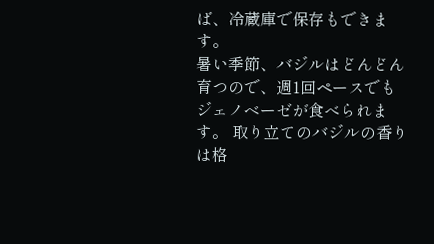ば、冷蔵庫で保存もできます。
暑い季節、バジルはどんどん育つので、週1回ペースでもジェノベーゼが食べられます。 取り立てのバジルの香りは格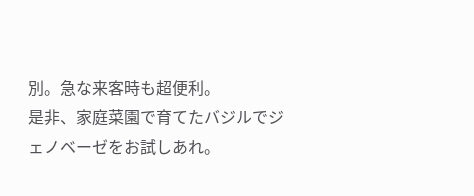別。急な来客時も超便利。
是非、家庭菜園で育てたバジルでジェノベーゼをお試しあれ。